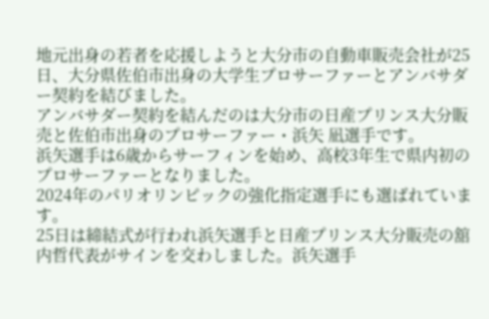地元出身の若者を応援しようと大分市の自動車販売会社が25日、大分県佐伯市出身の大学生プロサーファーとアンバサダー契約を結びました。
アンバサダー契約を結んだのは大分市の日産プリンス大分販売と佐伯市出身のプロサーファー・浜矢 凪選手です。
浜矢選手は6歳からサーフィンを始め、高校3年生で県内初のプロサーファーとなりました。
2024年のパリオリンピックの強化指定選手にも選ばれています。
25日は締結式が行われ浜矢選手と日産プリンス大分販売の舘内哲代表がサインを交わしました。浜矢選手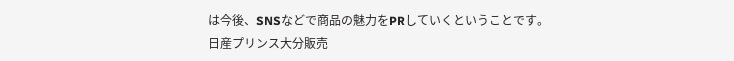は今後、SNSなどで商品の魅力をPRしていくということです。
日産プリンス大分販売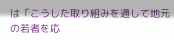は「こうした取り組みを通して地元の若者を応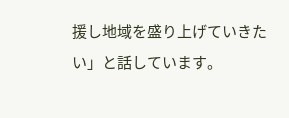援し地域を盛り上げていきたい」と話しています。